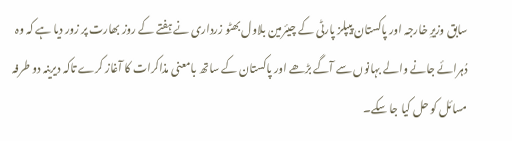سابق وزیرِ خارجہ اور پاکستان پیپلز پارٹی کے چیئرمین بلاول بھٹو زرداری نے ہفتے کے روز بھارت پر زور دیا ہے کہ وہ دُہرائے جانے والے بہانوں سے آگے بڑھے اور پاکستان کے ساتھ بامعنی مذاکرات کا آغاز کرے تاکہ دیرینہ دو طرفہ مسائل کو حل کیا جا سکے۔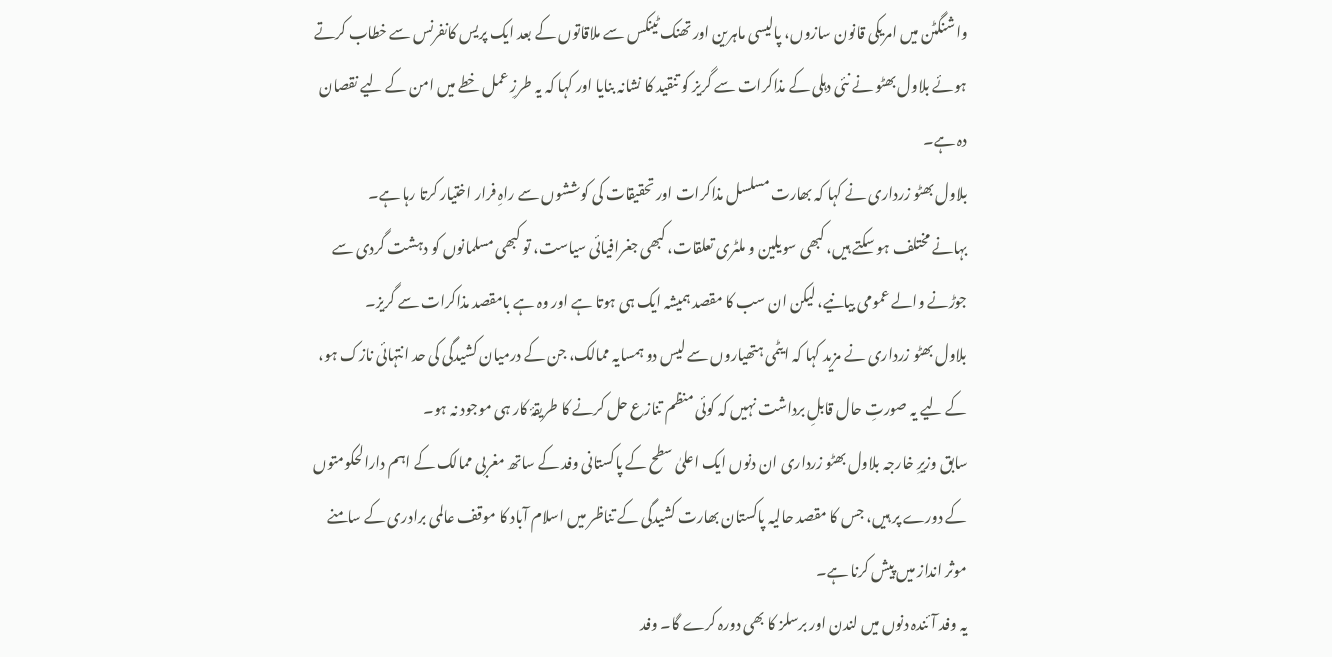واشنگٹن میں امریکی قانون سازوں، پالیسی ماہرین اور تھنک ٹینکس سے ملاقاتوں کے بعد ایک پریس کانفرنس سے خطاب کرتے ہوئے بلاول بھٹو نے نئی دہلی کے مذاکرات سے گریز کو تنقید کا نشانہ بنایا اور کہا کہ یہ طرزِ عمل خطے میں امن کے لیے نقصان دہ ہے۔
بلاول بھٹو زرداری نے کہا کہ بھارت مسلسل مذاکرات اور تحقیقات کی کوششوں سے راہِ فرار اختیار کرتا رہا ہے۔
بہانے مختلف ہو سکتے ہیں، کبھی سویلین و ملٹری تعلقات، کبھی جغرافیائی سیاست، تو کبھی مسلمانوں کو دہشت گردی سے جوڑنے والے عمومی بیانیے، لیکن ان سب کا مقصد ہمیشہ ایک ہی ہوتا ہے اور وہ ہے بامقصد مذاکرات سے گریز۔
بلاول بھٹو زرداری نے مزید کہا کہ ایٹمی ہتھیاروں سے لیس دو ہمسایہ ممالک، جن کے درمیان کشیدگی کی حد انتہائی نازک ہو، کے لیے یہ صورتِ حال قابلِ برداشت نہیں کہ کوئی منظم تنازع حل کرنے کا طریقۂ کار ہی موجود نہ ہو۔
سابق وزیرِ خارجہ بلاول بھٹو زرداری ان دنوں ایک اعلیٰ سطح کے پاکستانی وفد کے ساتھ مغربی ممالک کے اہم دارالحکومتوں کے دورے پر ہیں، جس کا مقصد حالیہ پاکستان بھارت کشیدگی کے تناظر میں اسلام آباد کا موقف عالمی برادری کے سامنے موثر انداز میں پیش کرنا ہے۔
یہ وفد آئندہ دنوں میں لندن اور برسلز کا بھی دورہ کرے گا۔ وفد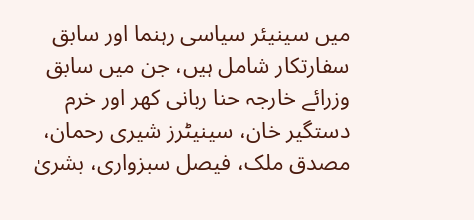میں سینیئر سیاسی رہنما اور سابق سفارتکار شامل ہیں، جن میں سابق وزرائے خارجہ حنا ربانی کھر اور خرم دستگیر خان، سینیٹرز شیری رحمان، مصدق ملک، فیصل سبزواری، بشریٰ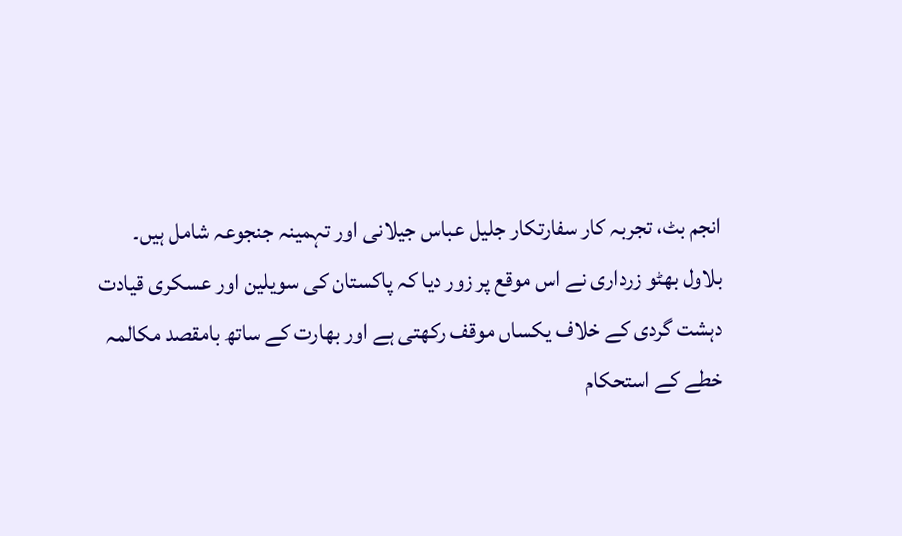انجم بٹ، تجربہ کار سفارتکار جلیل عباس جیلانی اور تہمینہ جنجوعہ شامل ہیں۔
بلاول بھٹو زرداری نے اس موقع پر زور دیا کہ پاکستان کی سویلین اور عسکری قیادت دہشت گردی کے خلاف یکساں موقف رکھتی ہے اور بھارت کے ساتھ بامقصد مکالمہ خطے کے استحکام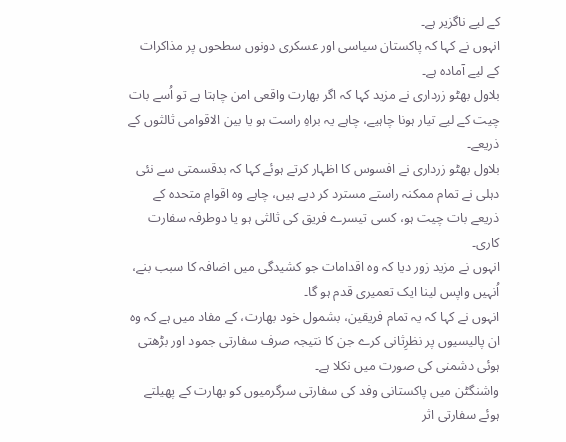کے لیے ناگزیر ہے۔
انہوں نے کہا کہ پاکستان سیاسی اور عسکری دونوں سطحوں پر مذاکرات کے لیے آمادہ ہے۔
بلاول بھٹو زرداری نے مزید کہا کہ اگر بھارت واقعی امن چاہتا ہے تو اُسے بات چیت کے لیے تیار ہونا چاہیے، چاہے یہ براہِ راست ہو یا بین الاقوامی ثالثوں کے ذریعے۔
بلاول بھٹو زرداری نے افسوس کا اظہار کرتے ہوئے کہا کہ بدقسمتی سے نئی دہلی نے تمام ممکنہ راستے مسترد کر دیے ہیں، چاہے وہ اقوامِ متحدہ کے ذریعے بات چیت ہو، کسی تیسرے فریق کی ثالثی ہو یا دوطرفہ سفارت کاری۔
انہوں نے مزید زور دیا کہ وہ اقدامات جو کشیدگی میں اضافہ کا سبب بنے، اُنہیں واپس لینا ایک تعمیری قدم ہو گا۔
انہوں نے کہا کہ یہ تمام فریقین، بشمول خود بھارت، کے مفاد میں ہے کہ وہ ان پالیسیوں پر نظرِثانی کرے جن کا نتیجہ صرف سفارتی جمود اور بڑھتی ہوئی دشمنی کی صورت میں نکلا ہے۔
واشنگٹن میں پاکستانی وفد کی سفارتی سرگرمیوں کو بھارت کے پھیلتے ہوئے سفارتی اثر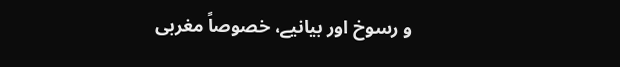و رسوخ اور بیانیے، خصوصاً مغربی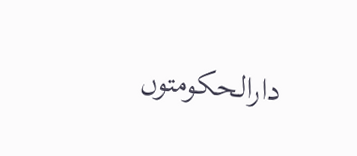دارالحکومتوں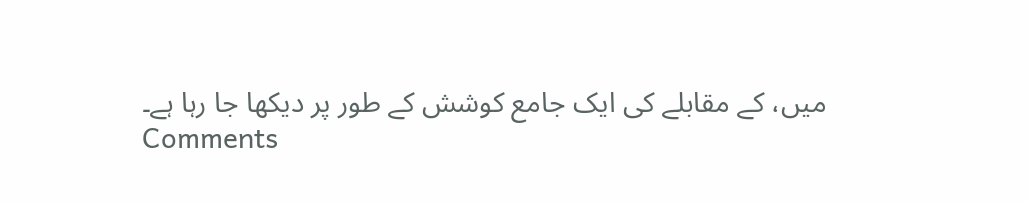میں، کے مقابلے کی ایک جامع کوشش کے طور پر دیکھا جا رہا ہے۔
Comments